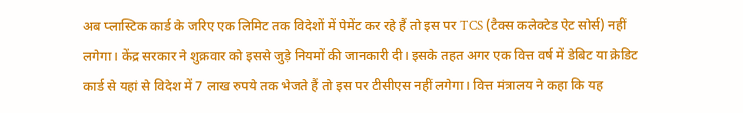अब प्लास्टिक कार्ड के जरिए एक लिमिट तक विदेशों में पेमेंट कर रहे हैं तो इस पर TCS (टैक्स कलेक्टेड ऐट सोर्स) नहीं लगेगा। केंद्र सरकार ने शुक्रवार को इससे जुड़े नियमों की जानकारी दी। इसके तहत अगर एक वित्त वर्ष में डेबिट या क्रेडिट कार्ड से यहां से विदेश में 7 लाख रुपये तक भेजते हैं तो इस पर टीसीएस नहीं लगेगा। वित्त मंत्रालय ने कहा कि यह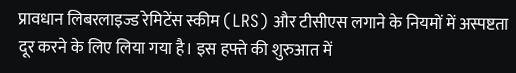प्रावधान लिबरलाइज्ड रेमिटेंस स्कीम (LRS) और टीसीएस लगाने के नियमों में अस्पष्टता दूर करने के लिए लिया गया है। इस हफ्ते की शुरुआत में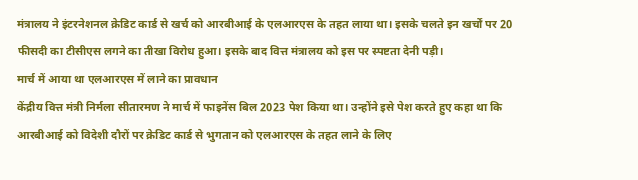मंत्रालय ने इंटरनेशनल क्रेडिट कार्ड से खर्च को आरबीआई के एलआरएस के तहत लाया था। इसके चलते इन खर्चों पर 20 फीसदी का टीसीएस लगने का तीखा विरोध हुआ। इसके बाद वित्त मंत्रालय को इस पर स्पष्टता देनी पड़ी।
मार्च में आया था एलआरएस में लाने का प्रावधान
केंद्रीय वित्त मंत्री निर्मला सीतारमण ने मार्च में फाइनेंस बिल 2023 पेश किया था। उन्होंने इसे पेश करते हुए कहा था कि आरबीआई को विदेशी दौरों पर क्रेडिट कार्ड से भुगतान को एलआरएस के तहत लाने के लिए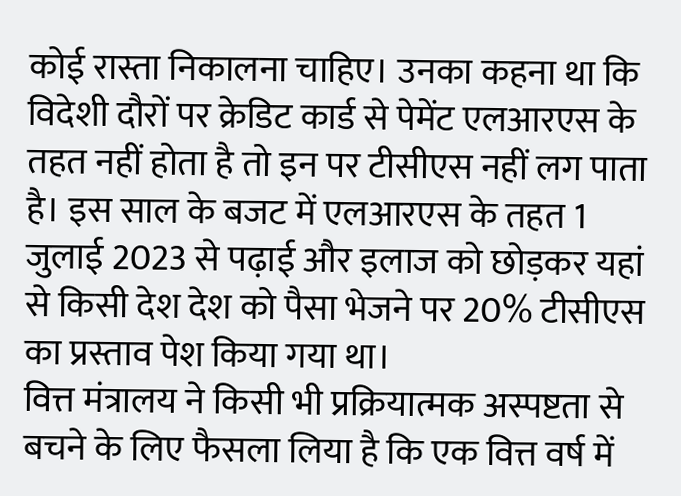कोई रास्ता निकालना चाहिए। उनका कहना था कि विदेशी दौरों पर क्रेडिट कार्ड से पेमेंट एलआरएस के तहत नहीं होता है तो इन पर टीसीएस नहीं लग पाता है। इस साल के बजट में एलआरएस के तहत 1 जुलाई 2023 से पढ़ाई और इलाज को छोड़कर यहां से किसी देश देश को पैसा भेजने पर 20% टीसीएस का प्रस्ताव पेश किया गया था।
वित्त मंत्रालय ने किसी भी प्रक्रियात्मक अस्पष्टता से बचने के लिए फैसला लिया है कि एक वित्त वर्ष में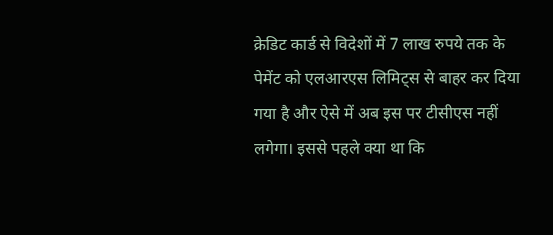क्रेडिट कार्ड से विदेशों में 7 लाख रुपये तक के पेमेंट को एलआरएस लिमिट्स से बाहर कर दिया गया है और ऐसे में अब इस पर टीसीएस नहीं लगेगा। इससे पहले क्या था कि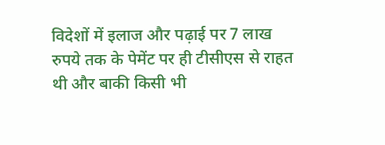विदेशों में इलाज और पढ़ाई पर 7 लाख रुपये तक के पेमेंट पर ही टीसीएस से राहत थी और बाकी किसी भी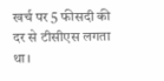खर्च पर 5 फीसदी की दर से टीसीएस लगता था।